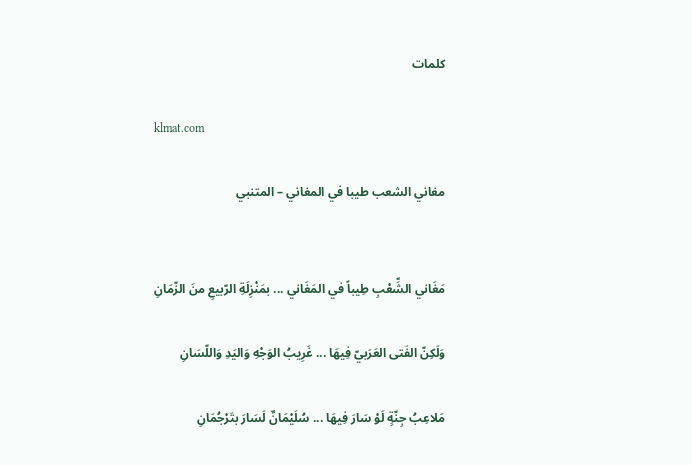كلمات

klmat.com

مغاني الشعب طيبا في المغاني – المتنبي


مَغَاني الشِّعْبِ طِيباً في المَغَاني ... بمَنْزِلَةِ الرّبيعِ منَ الزّمَانِ

وَلَكِنّ الفَتى العَرَبيّ فِيهَا ... غَرِيبُ الوَجْهِ وَاليَدِ وَاللّسَانِ

مَلاعِبُ جِنّةٍ لَوْ سَارَ فِيهَا ... سُلَيْمَانٌ لَسَارَ بتَرْجُمَانِ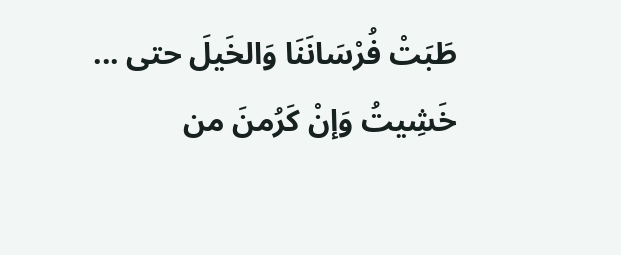طَبَتْ فُرْسَانَنَا وَالخَيلَ حتى ... خَشِيتُ وَإنْ كَرُمنَ من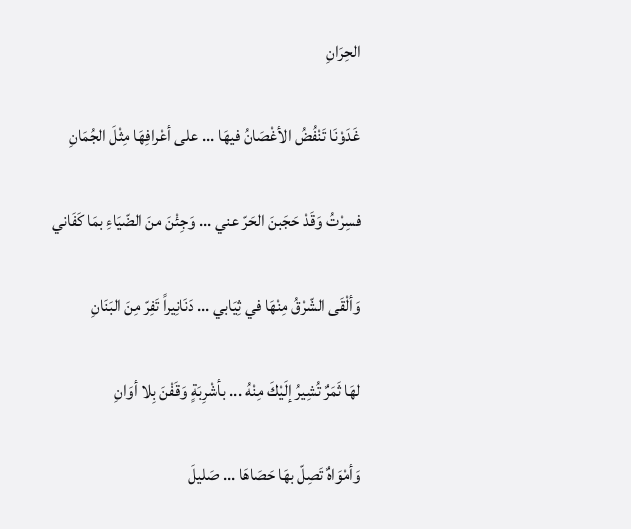الحِرَانِ

غَدَوْنَا تَنْفُضُ الأغْصَانُ فيهَا ... على أعْرافِهَا مِثْلَ الجُمَانِ

فسِرْتُ وَقَدْ حَجَبنَ الحَرّ عني ... وَجِئْنَ منَ الضّيَاءِ بمَا كَفَاني

وَألْقَى الشّرْقُ مِنْهَا في ثِيَابي ... دَنَانِيراً تَفِرّ مِنَ البَنَانِ

لهَا ثَمَرٌ تُشِيرُ إلَيْكَ مِنْهُ ... بأشْرِبَةٍ وَقَفْنَ بِلا أوَانِ

وَأمْوَاهٌ تَصِلّ بهَا حَصَاهَا ... صَليلَ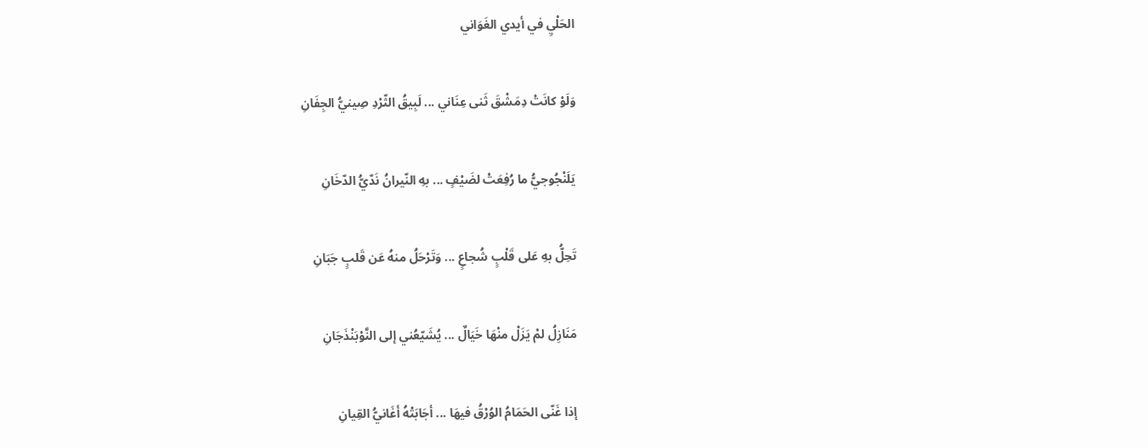الحَلْيِ في أيدي الغَوَاني

وَلَوْ كانَتْ دِمَشْقَ ثَنى عِنَاني ... لَبِيقُ الثّرْدِ صِينيُّ الجِفَانِ

يَلَنْجُوجيُّ ما رُفِعَتْ لضَيْفٍ ... بهِ النّيرانُ نَدّيُّ الدّخَانِ

تَحِلُّ بهِ عَلى قَلْبٍ شُجاعٍ ... وَتَرْحَلُ منهُ عَن قَلبٍ جَبَانِ

مَنَازِلُ لمْ يَزَلْ منْهَا خَيَالٌ ... يُشَيّعُني إلى النَّوْبَنْذَجَانِ

إذا غَنّى الحَمَامُ الوُرْقُ فيهَا ... أجَابَتْهُ أغَانيُّ القِيانِ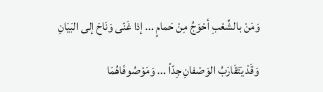وَمَنْ بالشِّعْبِ أحْوَجُ مِنْ حَمامٍ ... إذا غَنّى وَنَاحَ إلى البَيَانِ

وَقَدْ يَتَقَارَبُ الوَصْفانِ جِدّاً ... وَمَوْصُوفَاهُمَا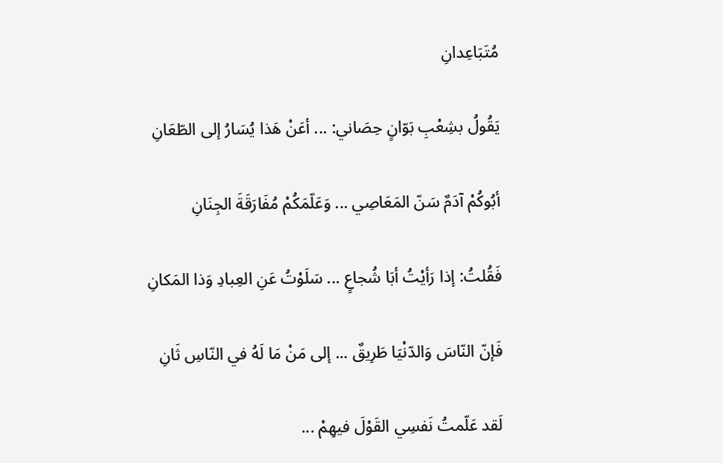مُتَبَاعِدانِ

يَقُولُ بشِعْبِ بَوّانٍ حِصَاني: ... أعَنْ هَذا يُسَارُ إلى الطّعَانِ

أبُوكُمْ آدَمٌ سَنّ المَعَاصِي ... وَعَلّمَكُمْ مُفَارَقَةَ الجِنَانِ

فَقُلتُ: إذا رَأيْتُ أبَا شُجاعٍ ... سَلَوْتُ عَنِ العِبادِ وَذا المَكانِ

فَإنّ النّاسَ وَالدّنْيَا طَرِيقٌ ... إلى مَنْ مَا لَهُ في النّاسِ ثَانِ

لَقد عَلّمتُ نَفسِي القَوْلَ فيهِمْ ...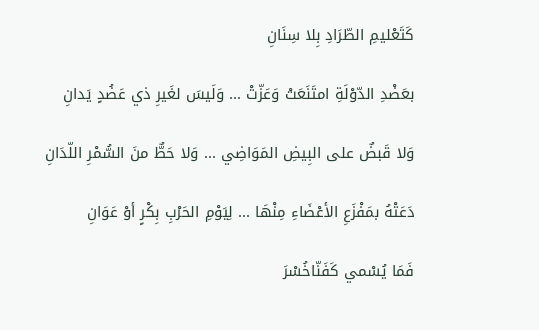كَتَعْليمِ الطّرَادِ بِلا سِنَانِ

بعَضْدِ الدّوْلَةِ امتَنَعَتْ وَعَزّتْ ... وَلَيسَ لغَيرِ ذي عَضُدٍ يَدانِ

وَلا قَبضٌ على البِيضِ المَوَاضِي ... وَلا حَطٌّ منَ السُّمْرِ اللّدَانِ

دَعَتْهُ بمَفْزَعِ الأعْضَاءِ مِنْهَا ... لِيَوْمِ الحَرْبِ بِكْرٍ أوْ عَوَانِ

فَمَا يُسْمي كَفَنّاخُسْرَ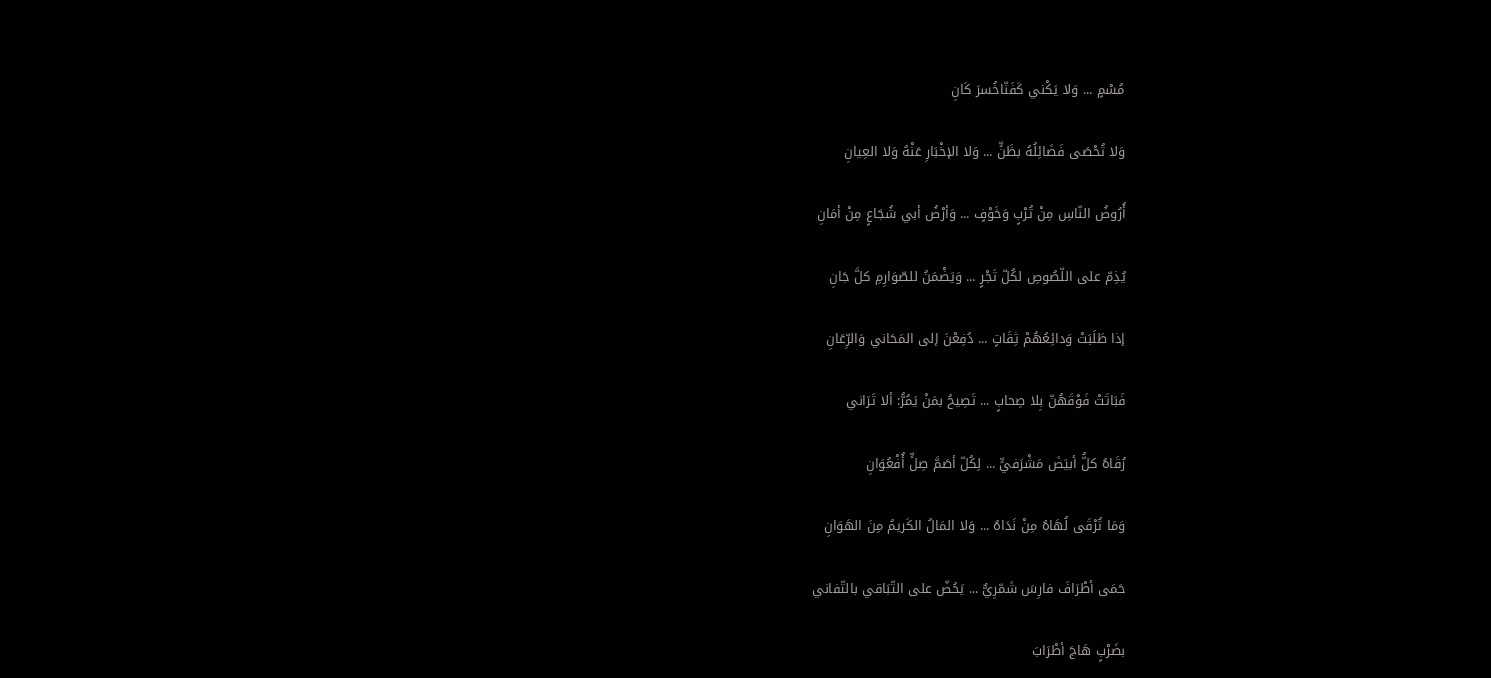مُسْمٍ ... وَلا يَكْني كَفَنّاخُسرَ كَانِ

وَلا تُحْصَى فَضَائِلُهُ بظَنٍّ ... وَلا الإخْبَارِ عَنْهُ وَلا العِيانِ

أُرُوضُ النّاسِ مِنْ تُرْبٍ وَخَوْفٍ ... وَأرْضُ أبي شُجَاعٍ مِنْ أمَانِ

يُذِمّ على اللّصُوصِ لكُلّ تَجْرٍ ... وَيَضْمَنُ للصّوَارِمِ كلَّ جَانِ

إذا طَلَبَتْ وَدائِعُهُمْ ثِقَاتٍ ... دُفِعْنَ إلى المَحَاني وَالرِّعَانِ

فَبَاتَتْ فَوْقَهُنّ بِلا صِحابٍ ... تَصِيحُ بمَنْ يَمُرُّ: ألا تَرَاني

رُقَاهُ كلُّ أبيَضَ مَشْرَفيٍّ ... لِكُلّ أصَمَّ صِلٍّ أُفْعُوَانِ

وَمَا تُرْقَى لُهَاهُ مِنْ نَدَاهُ ... وَلا المَالُ الكَريمُ مِنَ الهَوَانِ

حَمَى أطْرَافَ فارِسَ شَمّرِيٌّ ... يَحُضّ على التّبَاقي بالتّفاني

بضَرْبٍ هَاجَ أطْرَابَ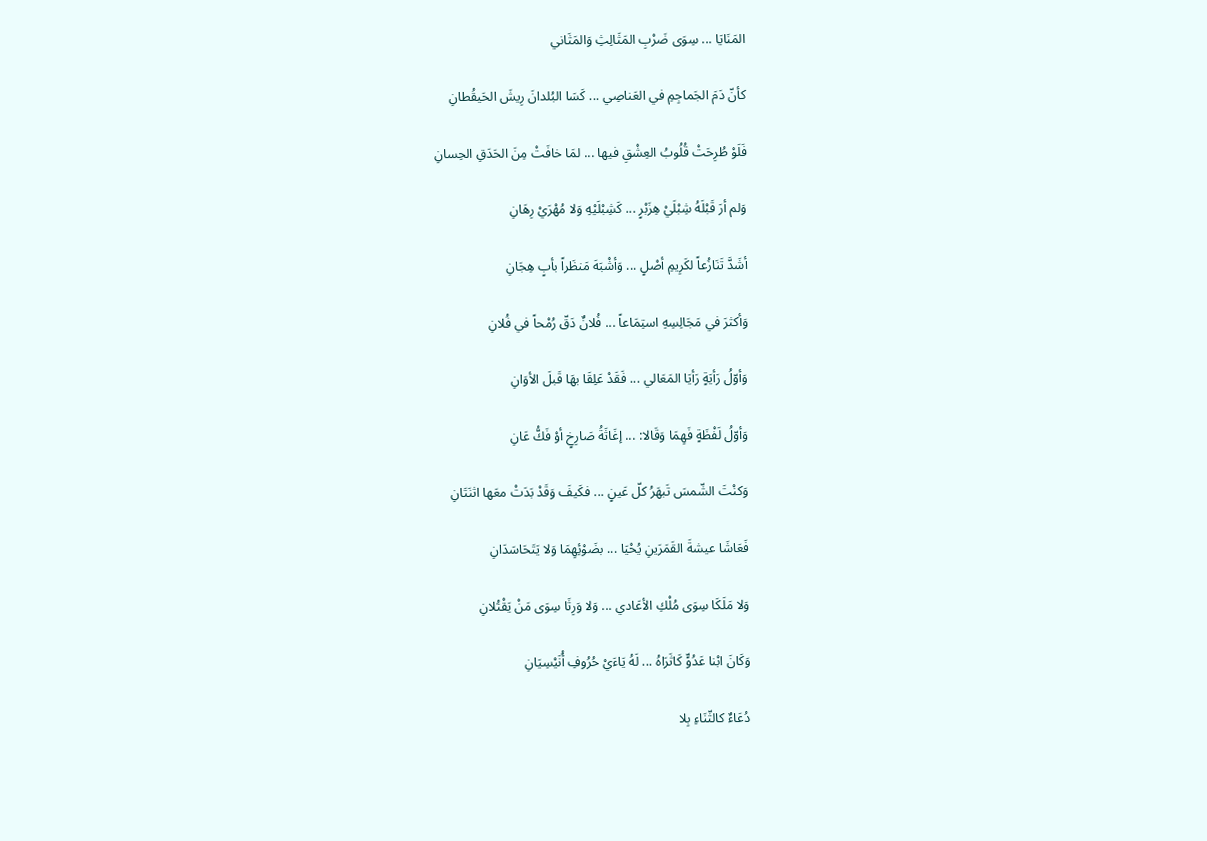المَنَايَا ... سِوَى ضَرْبِ المَثَالِثِ وَالمَثَاني

كأنّ دَمَ الجَماجِمِ في العَناصِي ... كَسَا البُلدانَ رِيشَ الحَيقُطانِ

فَلَوْ طُرِحَتْ قُلُوبُ العِشْقِ فيها ... لمَا خافَتْ مِنَ الحَدَقِ الحِسانِ

وَلم أرَ قَبْلَهُ شِبْلَيْ هِزَبْرٍ ... كَشِبْلَيْهِ وَلا مُهْرَيْ رِهَانِ

أشَدَّ تَنَازُعاً لكَرِيمِ أصْلٍ ... وَأشْبَهَ مَنظَراً بأبٍ هِجَانِ

وَأكثرَ في مَجَالِسِهِ استِمَاعاً ... فُلانٌ دَقّ رُمْحاً في فُلانِ

وَأوّلُ رَأيَةٍ رَأيَا المَعَالي ... فَقَدْ عَلِقَا بهَا قَبلَ الأوَانِ

وَأوّلُ لَفْظَةٍ فَهِمَا وَقَالا: ... إغَاثَةُ صَارِخٍ أوْ فَكُّ عَانِ

وَكنْتَ الشّمسَ تَبهَرُ كلّ عَينٍ ... فكَيفَ وَقَدْ بَدَتْ معَها اثنَتَانِ

فَعَاشَا عيشةَ القَمَرَينِ يُحْيَا ... بضَوْئِهِمَا وَلا يَتَحَاسَدَانِ

وَلا مَلَكَا سِوَى مُلْكِ الأعَادي ... وَلا وَرِثَا سِوَى مَنْ يَقْتُلانِ

وَكَانَ ابْنا عَدُوٍّ كَاثَرَاهُ ... لَهُ يَاءَيْ حُرُوفِ أُنَيْسِيَانِ

دُعَاءٌ كالثّنَاءِ بِلا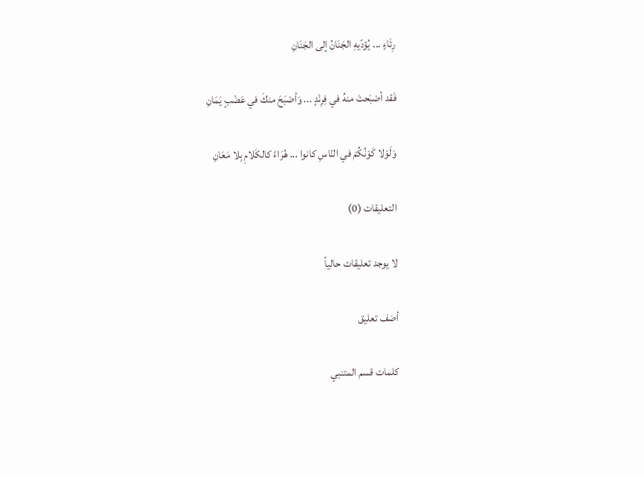رِئَاءٍ ... يُؤدّيهِ الجَنَانُ إلى الجَنَانِ

فَقد أصْبَحتَ منهُ في فِرِنْدٍ ... وَأصْبَحَ منكَ في عَضْبٍ يَمَانِ

وَلَوْلا كَوْنُكُمْ في النّاسِ كانوا ... هُرَاءً كالكَلامِ بِلا مَعَانِ

التعليقات (0)

لا يوجد تعليقات حالياً

أضف تعليق

كلمات قسم المتنبي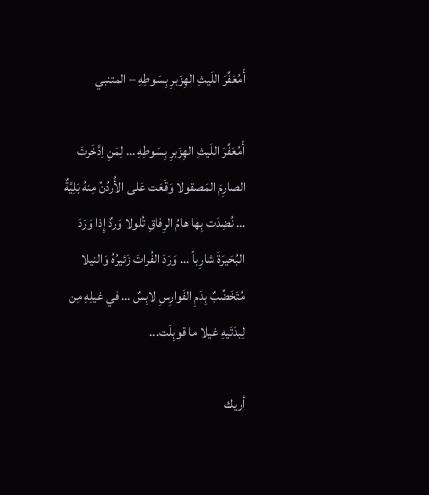أَمُعَفِّرَ اللَيثِ الهِزَبرِ بِسَوطِهِ – المتنبي

أَمُعَفِّرَ اللَيثِ الهِزَبرِ بِسَوطِهِ … لِمَنِ اِدَّخَرتَ الصارِمَ المَصقولا وَقَعَت عَلى الأُردُنِّ مِنهُ بَلِيَّةٌ … نُضِدَت بِها هامُ الرِفاقِ تُلولا وَردٌ إِذا وَرَدَ البُحَيرَةَ شارِباً … وَرَدَ الفُراتَ زَئيرُهُ وَالنيلا مُتَخَضِّبٌ بِدَمِ الفَوارِسِ لابِسٌ … في غيلِهِ مِن لِبدَتَيهِ غيلا ما قوبِلَت...

أريك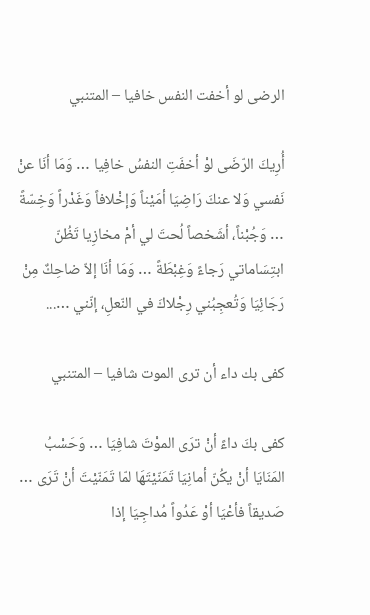الرضى لو أخفت النفس خافيا – المتنبي

أُرِيكَ الرّضَى لوْ أخفَتِ النفسُ خافِيا … وَمَا أنَا عنْ نَفسي وَلا عنكَ رَاضِيَا أمَيْناً وَإخْلافاً وَغَدْراً وَخِسّةً … وَجُبْناً، أشَخصاً لُحتَ لي أمْ مخازِيا تَظُنّ ابتِسَاماتي رَجاءً وَغِبْطَةً … وَمَا أنَا إلاّ ضاحِكٌ مِنْ رَجَائِيَا وَتُعجِبُني رِجْلاكَ في النّعلِ، إنّني …...

كفى بك داء أن ترى الموت شافيا – المتنبي

كفى بكَ داءً أنْ ترَى الموْتَ شافِيَا … وَحَسْبُ المَنَايَا أنْ يكُنّ أمانِيَا تَمَنّيْتَهَا لمّا تَمَنّيْتَ أنْ تَرَى … صَديقاً فأعْيَا أوْ عَدُواً مُداجِيَا إذا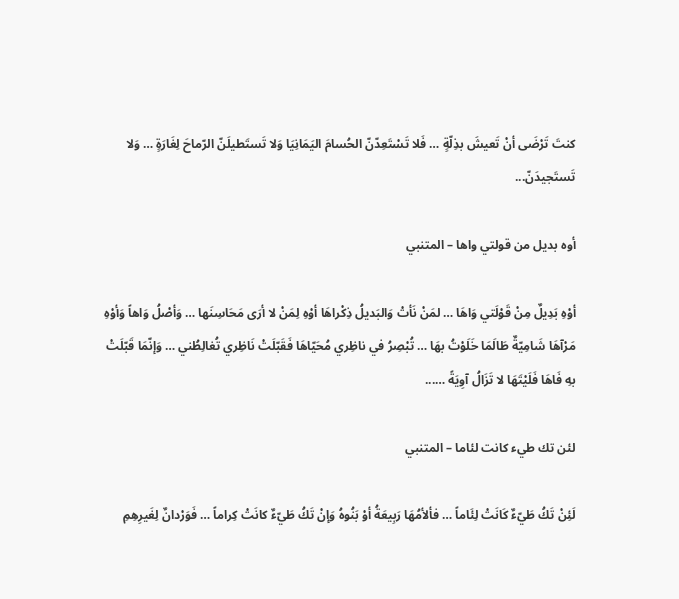كنتَ تَرْضَى أنْ تَعيشَ بذِلّةٍ … فَلا تَسْتَعِدّنّ الحُسامَ اليَمَانِيَا وَلا تَستَطيلَنّ الرّماحَ لِغَارَةٍ … وَلا تَستَجيدَنّ...

أوه بديل من قولتي واها – المتنبي

أوْهِ بَدِيلٌ مِنْ قَوْلَتي وَاهَا … لمَنْ نَأتْ وَالبَديلُ ذِكْراهَا أوْهِ لِمَنْ لا أرَى مَحَاسِنَها … وَأصْلُ وَاهاً وَأوْهِ مَرْآهَا شَامِيّةٌ طَالَمَا خَلَوْتُ بهَا … تُبْصِرُ في ناظِري مُحَيّاهَا فَقَبّلَتْ نَاظِري تُغالِطُني … وَإنّمَا قَبّلَتْ بهِ فَاهَا فَلَيْتَهَا لا تَزَالُ آوِيَةً …...

لئن تك طيء كانت لئاما – المتنبي

لَئِنْ تَكُ طَيّءٌ كَانَتْ لِئَاماً … فألأمُهَا رَبِيعَةُ أوْ بَنُوهُ وَإنْ تَكُ طَيّءٌ كانَتْ كِراماً … فَوَرْدانٌ لِغَيرِهِمِ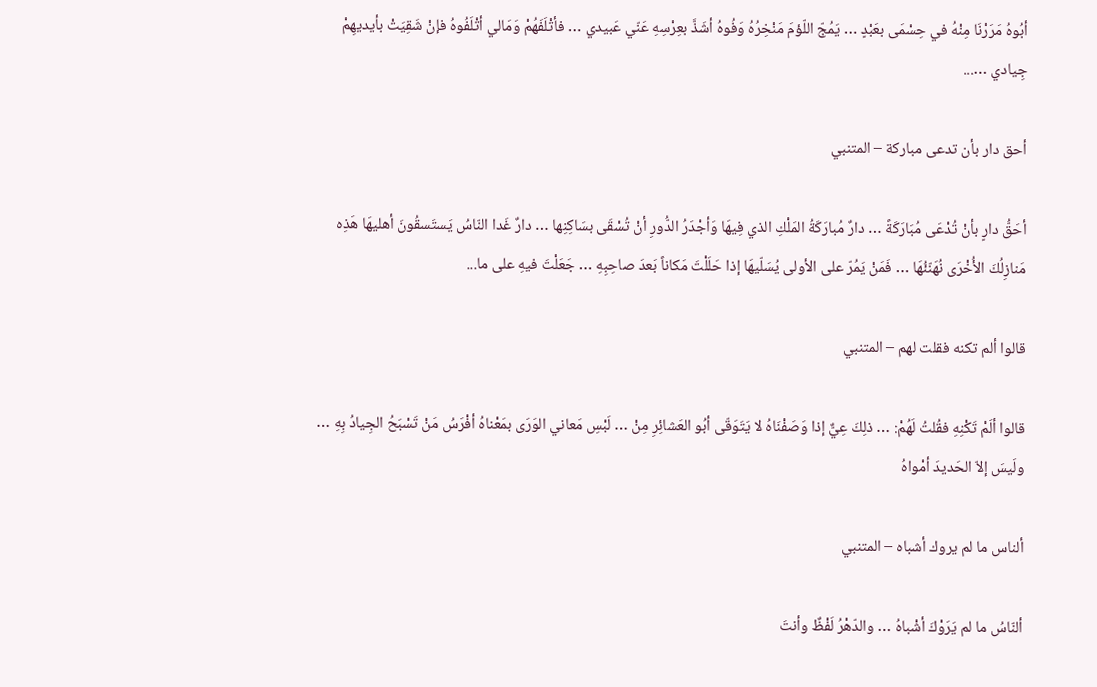أبُوهُ مَرَرْنَا مِنْهُ في حِسْمَى بعَبْدٍ … يَمُجّ اللّؤمَ مَنْخِرُهُ وَفُوهُ أشَذَّ بعِرْسِهِ عَنّي عَبيدي … فأتْلَفَهُمْ وَمَالي أتْلَفُوهُ فإنْ شَقِيَتْ بأيديهِمْ جِيادي …...

أحق دار بأن تدعى مباركة – المتنبي

أحَقُّ دارٍ بأنْ تُدْعَى مُبَارَكَةً … دارٌ مُبارَكَةُ المَلْكِ الذي فِيهَا وَأجْدَرُ الدُّورِ أنْ تُسْقَى بسَاكِنِها … دارٌ غَدا النّاسُ يَستَسقُونَ أهليهَا هَذِه مَنازِلُكَ الأُخْرَى نُهَنّئُهَا … فَمَنْ يَمُرّ على الأولى يُسَلّيهَا إذا حَلَلْتَ مَكاناً بَعدَ صاحِبِهِ … جَعَلْتَ فيهِ على ما...

قالوا ألم تكنه فقلت لهم – المتنبي

قالوا ألَمْ تَكْنِهِ فقُلتُ لَهُمْ: … ذلِكَ عِيٌّ إذا وَصَفْنَاهُ لا يَتَوَقّى أبُو العَشائِرِ مِنْ … لَبْسِ مَعاني الوَرَى بمَعْناهُ أفْرَسُ مَنْ تَسْبَحُ الجِيادُ بِهِ … ولَيسَ إلاّ الحَديدَ أمْواهُ

ألناس ما لم يروك أشباه – المتنبي

ألنّاسُ ما لم يَرَوْكَ أشْباهُ … والدّهْرُ لَفْظٌ وأنتَ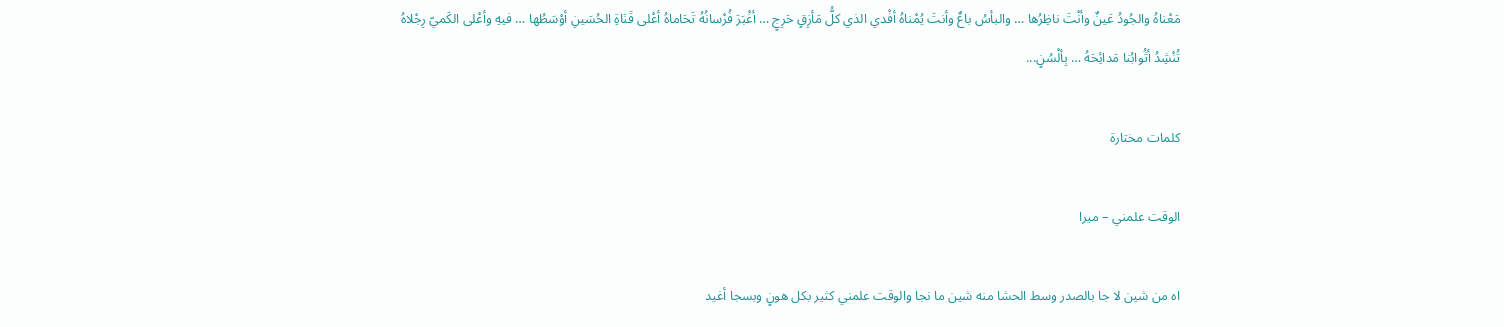مَعْناهُ والجُودُ عَينٌ وأنْتَ ناظِرُها … والبأسُ باعٌ وأنتَ يُمْناهُ أفْدي الذي كلُّ مَأزِقٍ حَرِجٍ … أغْبَرَ فُرْسانُهُ تَحَاماهُ أعْلى قَنَاةِ الحُسَينِ أوْسَطُها … فيهِ وأعْلى الكَميّ رِجْلاهُ تُنْشِدُ أثُوابُنا مَدائِحَهُ … بِألْسُنٍ...

كلمات مختارة

الوقت علمني – ميرا

اه من شين لا جا بالصدر وسط الحشا منه شين ما نجا والوقت علمني كثير بكل هونٍ وبسجا أغيد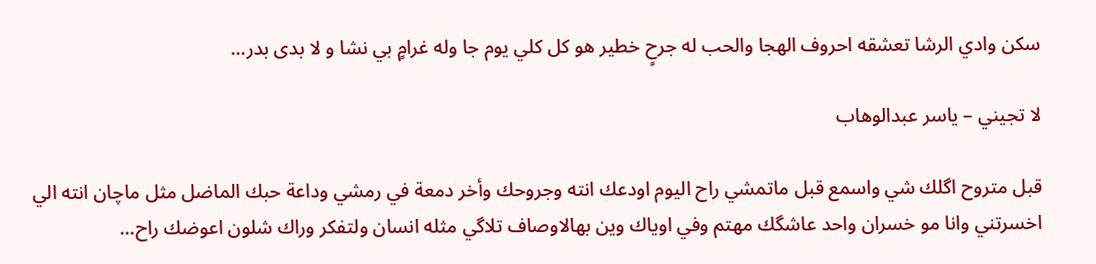سكن وادي الرشا تعشقه احروف الهجا والحب له جرحٍ خطير هو كل كلي يوم جا وله غرامٍ بي نشا و لا بدى بدر...

لا تجيني – ياسر عبدالوهاب

قبل متروح اگلك شي واسمع قبل ماتمشي راح اليوم اودعك انته وجروحك وأخر دمعة في رمشي وداعة حبك الماضل مثل ماچان انته الي اخسرتني وانا مو خسران واحد عاشگك مهتم وفي اوياك وين بهالاوصاف تلاگي مثله انسان ولتفكر وراك شلون اعوضك راح...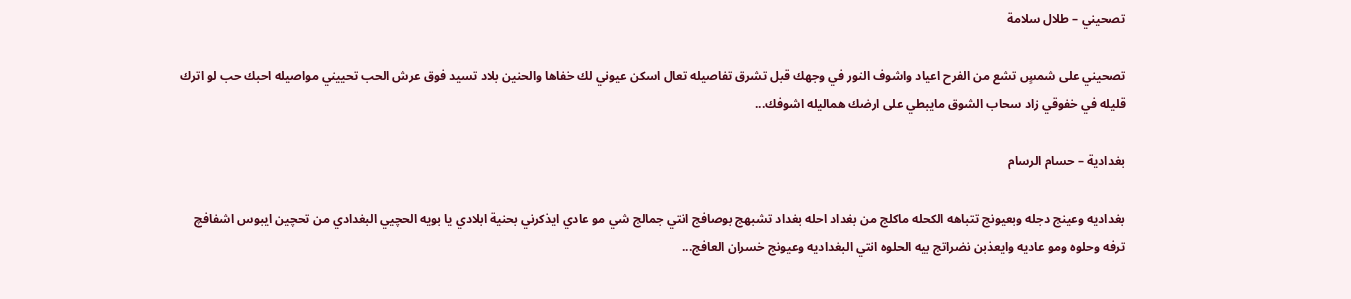تصحيني – طلال سلامة

تصحيني على شمسٍ تشع من الفرح اعياد واشوف النور في وجهك قبل تشرق تفاصيله تعال اسكن عيوني لك خفاها والحنين بلاد تسيد فوق عرش الحب تحييني مواصيله احبك حب لو اترك قليله في خفوقي زاد سحاب الشوق مايبطي على ارضك هماليله اشوفك...

بغدادية – حسام الرسام

بغداديه وعينج دجله وبعيونج تتباهه الكحله ماكلج من بغداد احله بغداد تشبهج بوصافج انتي جمالج شي مو عادي ايذكرني بحنية ابلادي يا بويه الحچيي البغدادي من تحچين ايبوس اشفافچ ترفه وحلوه ومو عاديه وايعذبن نضراتج بيه الحلوه انتي البغداديه وعيونج خسران العافج...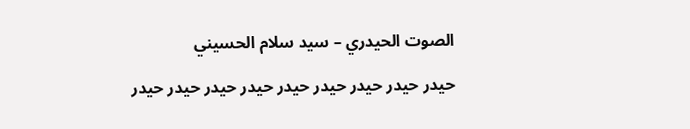الصوت الحيدري – سيد سلام الحسيني

حيدر حيدر حيدر حيدر حيدر حيدر حيدر حيدر حيدر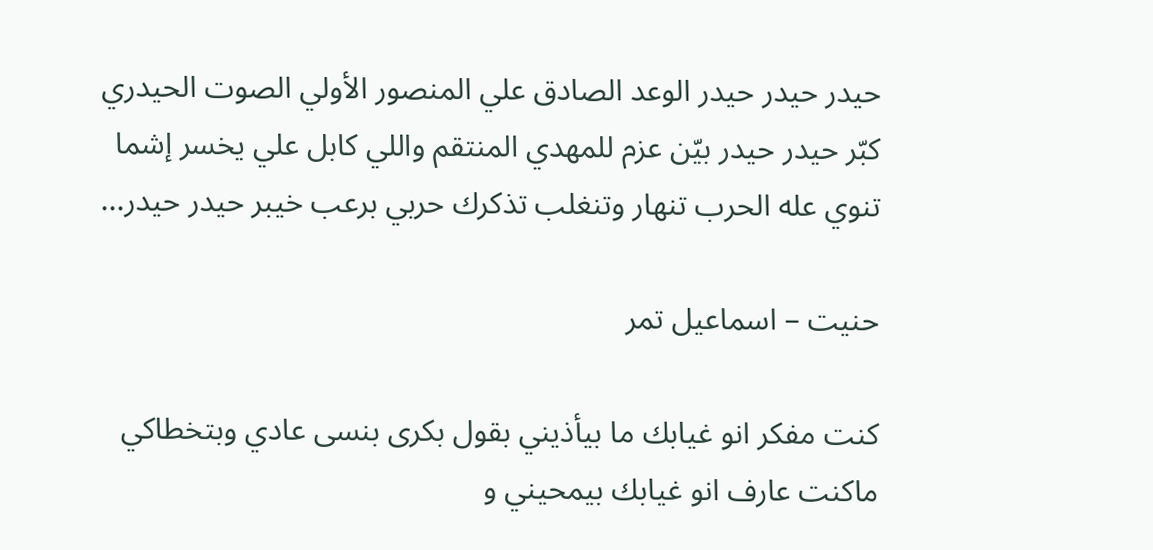حيدر حيدر حيدر الوعد الصادق علي المنصور الأولي الصوت الحيدري كبّر حيدر حيدر بيّن عزم للمهدي المنتقم واللي كابل علي يخسر إشما تنوي عله الحرب تنهار وتنغلب تذكرك حربي برعب خيبر حيدر حيدر...

حنيت – اسماعيل تمر

كنت مفكر انو غيابك ما بيأذيني بقول بكرى بنسى عادي وبتخطاكي ماكنت عارف انو غيابك بيمحيني و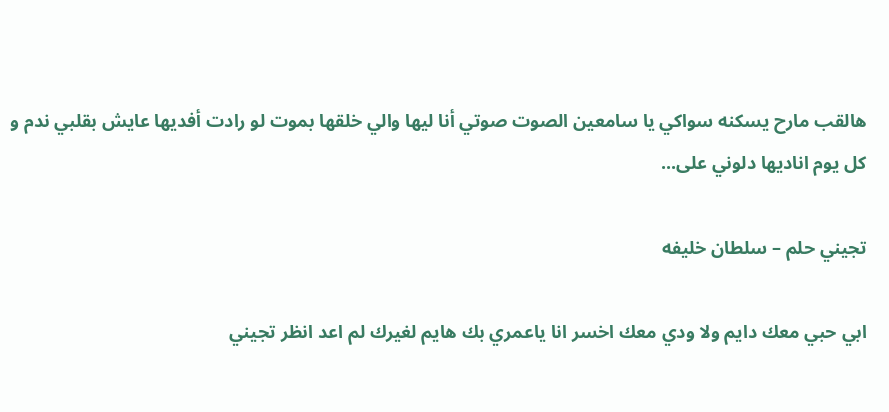هالقب مارح يسكنه سواكي يا سامعين الصوت صوتي أنا ليها والي خلقها بموت لو رادت أفديها عايش بقلبي ندم و كل يوم اناديها دلوني على...

تجيني حلم – سلطان خليفه

ابي حبي معك دايم ولا ودي معك اخسر انا ياعمري بك هايم لغيرك لم اعد انظر تجيني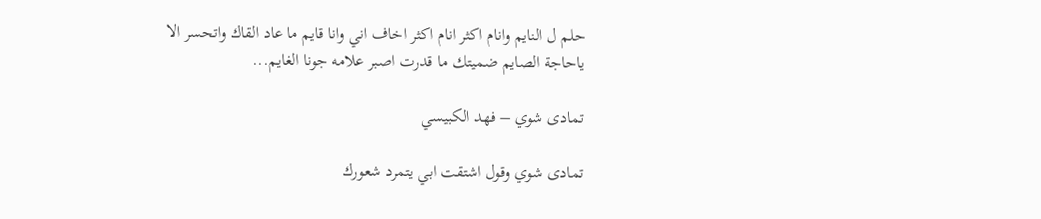حلم ل النايم وانام اكثر انام اكثر اخاف اني وانا قايم ما عاد القاك واتحسر الا ياحاجة الصايم ضميتك ما قدرت اصبر علامه جونا الغايم...

تمادى شوي – فهد الكبيسي

تمادى شوي وقول اشتقت ابي يتمرد شعورك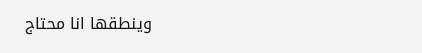وينطقها انا محتاج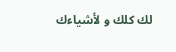لك كلك و لأشياءك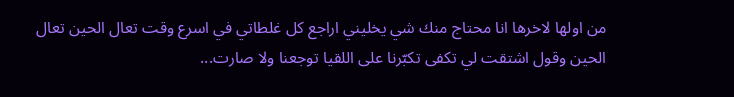من اولها لاخرها انا محتاج منك شي يخليني اراجع كل غلطاتي في اسرع وقت تعال الحين تعال الحين وقول اشتقت لي تكفى تكبّرنا على اللقيا توجعنا ولا صارت...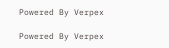Powered By Verpex

Powered By Verpex